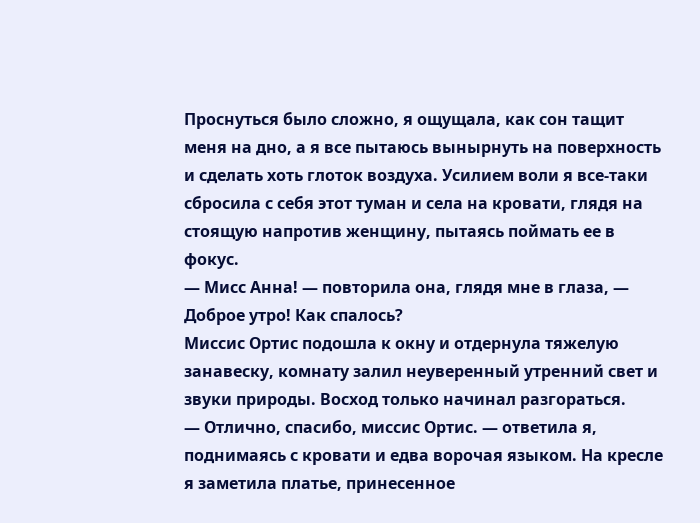Проснуться было сложно, я ощущала, как сон тащит меня на дно, а я все пытаюсь вынырнуть на поверхность и сделать хоть глоток воздуха. Усилием воли я все-таки сбросила с себя этот туман и села на кровати, глядя на стоящую напротив женщину, пытаясь поймать ее в фокус.
— Мисс Анна! — повторила она, глядя мне в глаза, — Доброе утро! Как спалось?
Миссис Ортис подошла к окну и отдернула тяжелую занавеску, комнату залил неуверенный утренний свет и звуки природы. Восход только начинал разгораться.
— Отлично, спасибо, миссис Ортис. — ответила я, поднимаясь с кровати и едва ворочая языком. На кресле я заметила платье, принесенное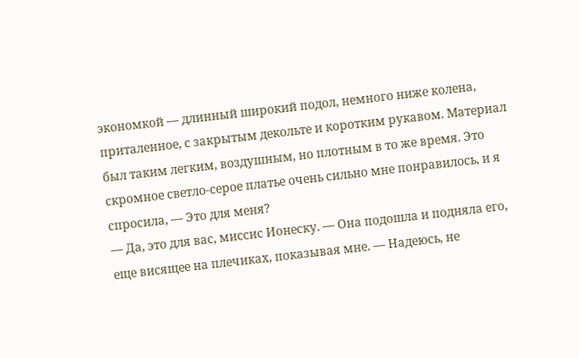экономкой — длинный широкий подол, немного ниже колена, приталенное, с закрытым декольте и коротким рукавом. Материал был таким легким, воздушным, но плотным в то же время. Это скромное светло-серое платье очень сильно мне понравилось, и я спросила, — Это для меня?
— Да, это для вас, миссис Ионеску. — Она подошла и подняла его, еще висящее на плечиках, показывая мне. — Надеюсь, не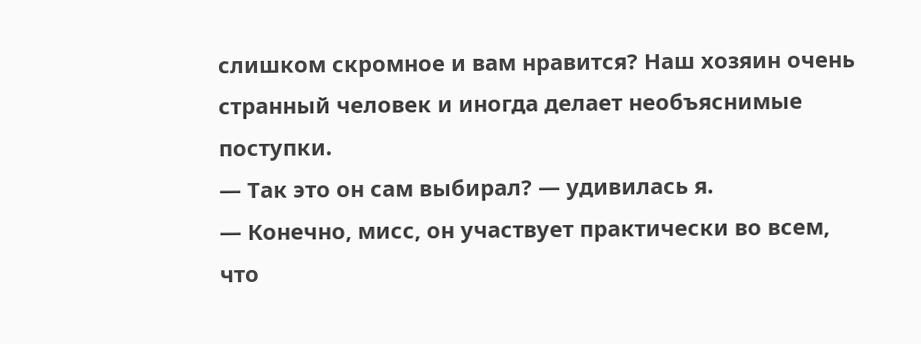слишком скромное и вам нравится? Наш хозяин очень странный человек и иногда делает необъяснимые поступки.
— Так это он сам выбирал? — удивилась я.
— Конечно, мисс, он участвует практически во всем, что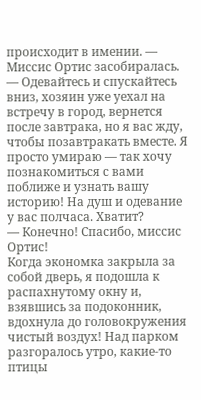происходит в имении. — Миссис Ортис засобиралась. — Одевайтесь и спускайтесь вниз, хозяин уже уехал на встречу в город, вернется после завтрака, но я вас жду, чтобы позавтракать вместе. Я просто умираю — так хочу познакомиться с вами поближе и узнать вашу историю! На душ и одевание у вас полчаса. Хватит?
— Конечно! Спасибо, миссис Ортис!
Когда экономка закрыла за собой дверь, я подошла к распахнутому окну и, взявшись за подоконник, вдохнула до головокружения чистый воздух! Над парком разгоралось утро, какие-то птицы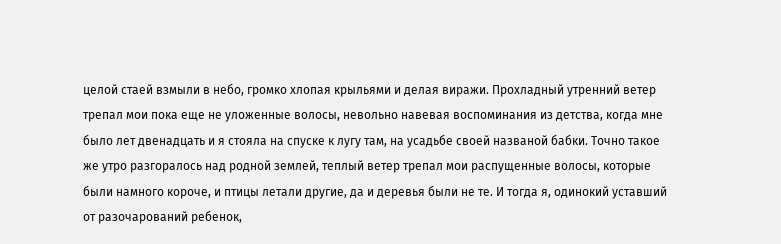целой стаей взмыли в небо, громко хлопая крыльями и делая виражи. Прохладный утренний ветер трепал мои пока еще не уложенные волосы, невольно навевая воспоминания из детства, когда мне было лет двенадцать и я стояла на спуске к лугу там, на усадьбе своей названой бабки. Точно такое же утро разгоралось над родной землей, теплый ветер трепал мои распущенные волосы, которые были намного короче, и птицы летали другие, да и деревья были не те. И тогда я, одинокий уставший от разочарований ребенок,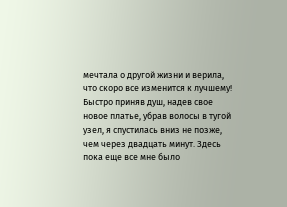мечтала о другой жизни и верила, что скоро все изменится к лучшему!
Быстро приняв душ, надев свое новое платье, убрав волосы в тугой узел, я спустилась вниз не позже, чем через двадцать минут. Здесь пока еще все мне было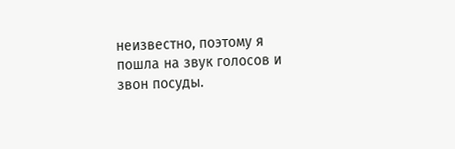неизвестно, поэтому я пошла на звук голосов и звон посуды.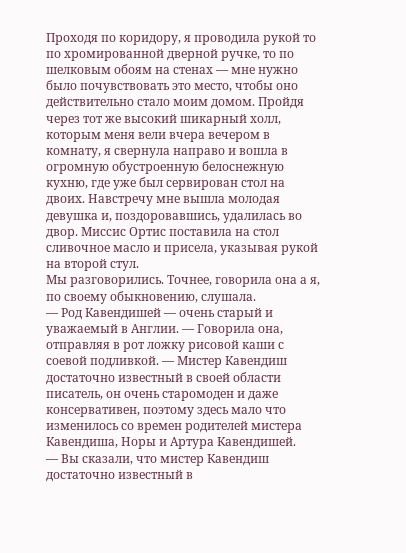Проходя по коридору, я проводила рукой то по хромированной дверной ручке, то по шелковым обоям на стенах — мне нужно было почувствовать это место, чтобы оно действительно стало моим домом. Пройдя через тот же высокий шикарный холл, которым меня вели вчера вечером в комнату, я свернула направо и вошла в огромную обустроенную белоснежную кухню, где уже был сервирован стол на двоих. Навстречу мне вышла молодая девушка и, поздоровавшись, удалилась во двор. Миссис Ортис поставила на стол сливочное масло и присела, указывая рукой на второй стул.
Мы разговорились. Точнее, говорила она а я, по своему обыкновению, слушала.
— Род Кавендишей — очень старый и уважаемый в Англии. — Говорила она, отправляя в рот ложку рисовой каши с соевой подливкой. — Мистер Кавендиш достаточно известный в своей области писатель, он очень старомоден и даже консервативен, поэтому здесь мало что изменилось со времен родителей мистера Кавендиша, Норы и Артура Кавендишей.
— Вы сказали, что мистер Кавендиш достаточно известный в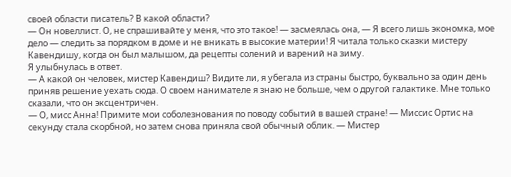своей области писатель? В какой области?
— Он новеллист. О, не спрашивайте у меня, что это такое! — засмеялась она, — Я всего лишь экономка, мое дело — следить за порядком в доме и не вникать в высокие материи! Я читала только сказки мистеру Кавендишу, когда он был малышом, да рецепты солений и варений на зиму.
Я улыбнулась в ответ.
— А какой он человек, мистер Кавендиш? Видите ли, я убегала из страны быстро, буквально за один день приняв решение уехать сюда. О своем нанимателе я знаю не больше, чем о другой галактике. Мне только сказали, что он эксцентричен.
— О, мисс Анна! Примите мои соболезнования по поводу событий в вашей стране! — Миссис Ортис на секунду стала скорбной, но затем снова приняла свой обычный облик. — Мистер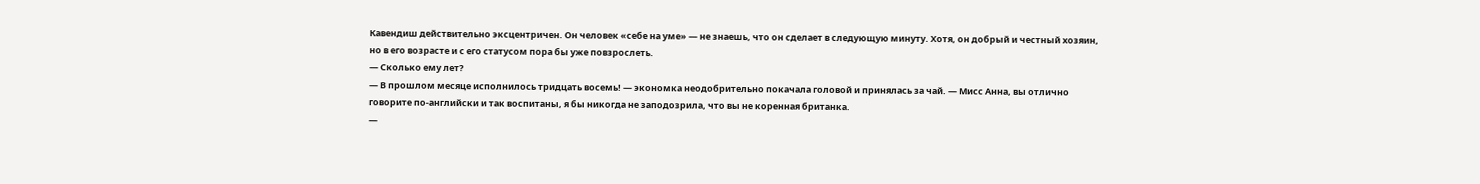Кавендиш действительно эксцентричен. Он человек «себе на уме» — не знаешь, что он сделает в следующую минуту. Хотя, он добрый и честный хозяин, но в его возрасте и с его статусом пора бы уже повзрослеть.
— Сколько ему лет?
— В прошлом месяце исполнилось тридцать восемь! — экономка неодобрительно покачала головой и принялась за чай. — Мисс Анна, вы отлично говорите по-английски и так воспитаны, я бы никогда не заподозрила, что вы не коренная британка.
—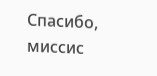Спасибо, миссис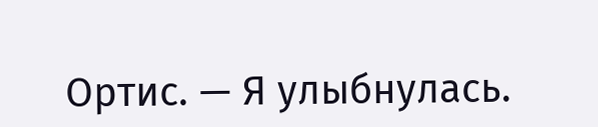Ортис. — Я улыбнулась.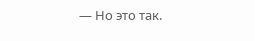— Но это так.